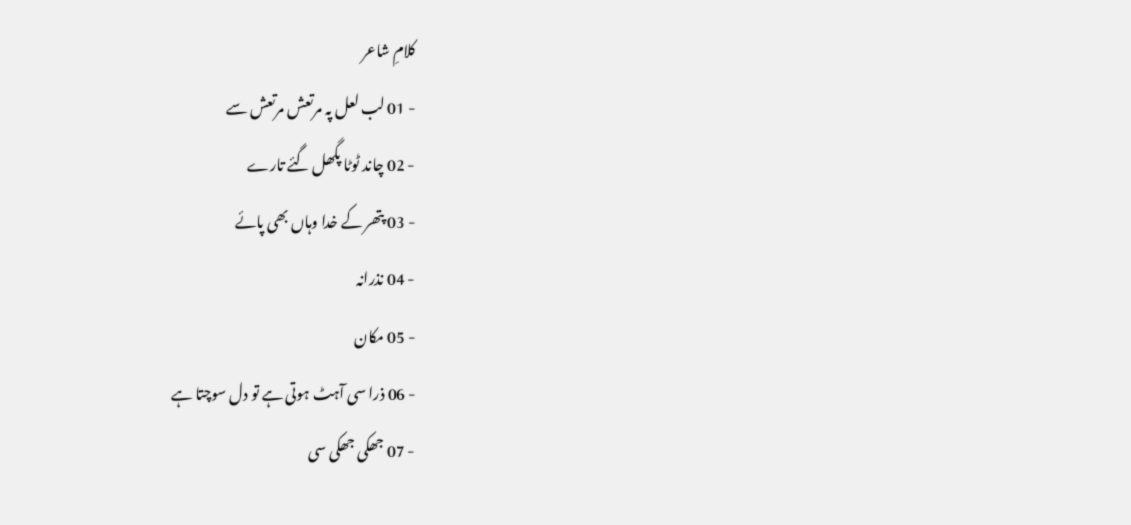کلامِ شاعر
- 01 لب لعل پہ مرتعش مرتعش سے
- 02 چاند ٹوٹا پگھل گئے تارے
- 03 پتھر کے خدا وہاں بھی پائے
- 04 نذرانہ
- 05 مکان
- 06 ذرا سی آہٹ ہوتی ہے تو دل سوچتا ہے
- 07 جھکی جھکی سی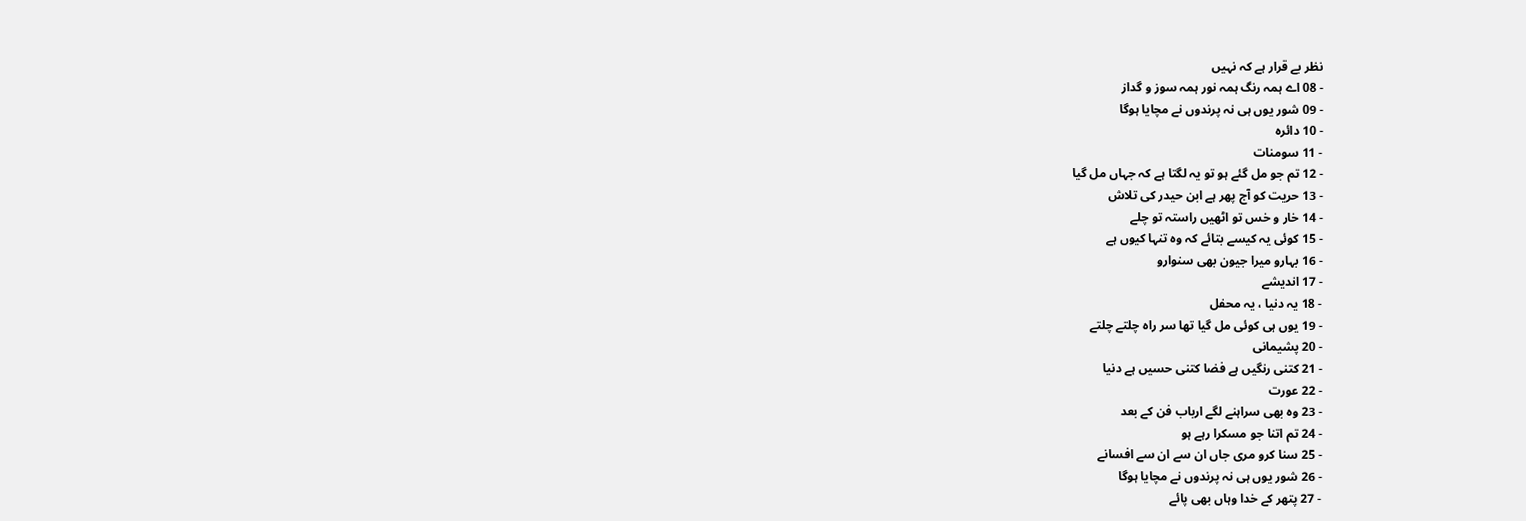نظر بے قرار ہے کہ نہیں
- 08 اے ہمہ رنگ ہمہ نور ہمہ سوز و گداز
- 09 شور یوں ہی نہ پرندوں نے مچایا ہوگا
- 10 دائرہ
- 11 سومنات
- 12 تم جو مل گئے ہو تو یہ لگتا ہے کہ جہاں مل گیا
- 13 حریت کو آج پھر ہے ابن حیدر کی تلاش
- 14 خار و خس تو اٹھیں راستہ تو چلے
- 15 کوئی یہ کیسے بتائے کہ وہ تنہا کیوں ہے
- 16 بہارو میرا جیون بھی سنوارو
- 17 اندیشے
- 18 یہ دنیا ، یہ محفل
- 19 یوں ہی کوئی مل گیا تھا سر راہ چلتے چلتے
- 20 پشیمانی
- 21 کتنی رنگیں ہے فضا کتنی حسیں ہے دنیا
- 22 عورت
- 23 وہ بھی سراہنے لگے ارباب فن کے بعد
- 24 تم اتنا جو مسکرا رہے ہو
- 25 سنا کرو مری جاں ان سے ان سے افسانے
- 26 شور یوں ہی نہ پرندوں نے مچایا ہوگا
- 27 پتھر کے خدا وہاں بھی پائے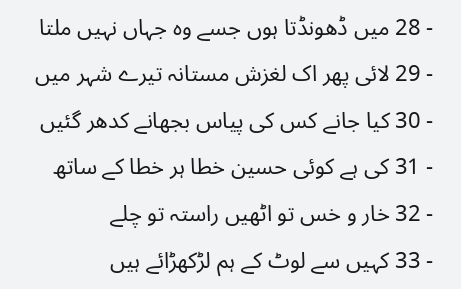- 28 میں ڈھونڈتا ہوں جسے وہ جہاں نہیں ملتا
- 29 لائی پھر اک لغزش مستانہ تیرے شہر میں
- 30 کیا جانے کس کی پیاس بجھانے کدھر گئیں
- 31 کی ہے کوئی حسین خطا ہر خطا کے ساتھ
- 32 خار و خس تو اٹھیں راستہ تو چلے
- 33 کہیں سے لوٹ کے ہم لڑکھڑائے ہیں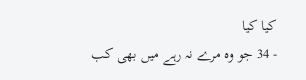کیا کیا
- 34 جو وہ مرے نہ رہے میں بھی کب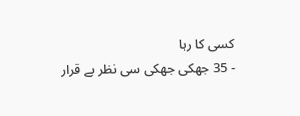کسی کا رہا
- 35 جھکی جھکی سی نظر بے قرار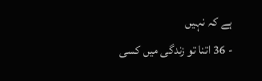ہے کہ نہیں
- 36 اتنا تو زندگی میں کسی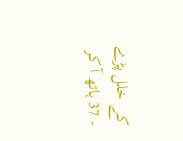کے خلل پڑے
- 37 ہاتھ آ کر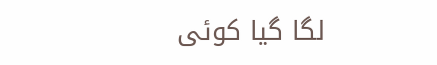لگا گیا کوئی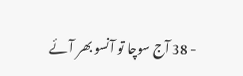- 38 آج سوچا تو آنسو بھر آئے